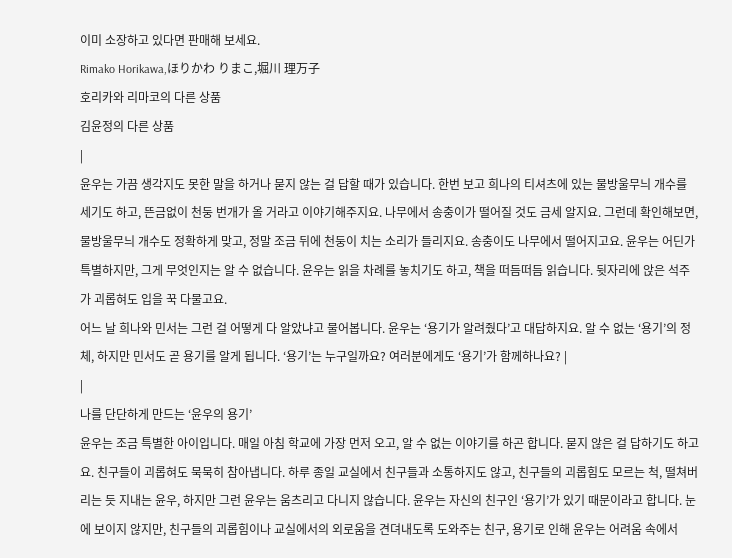이미 소장하고 있다면 판매해 보세요.
Rimako Horikawa,ほりかわ りまこ,堀川 理万子
호리카와 리마코의 다른 상품
김윤정의 다른 상품
|
윤우는 가끔 생각지도 못한 말을 하거나 묻지 않는 걸 답할 때가 있습니다. 한번 보고 희나의 티셔츠에 있는 물방울무늬 개수를 세기도 하고, 뜬금없이 천둥 번개가 올 거라고 이야기해주지요. 나무에서 송충이가 떨어질 것도 금세 알지요. 그런데 확인해보면, 물방울무늬 개수도 정확하게 맞고, 정말 조금 뒤에 천둥이 치는 소리가 들리지요. 송충이도 나무에서 떨어지고요. 윤우는 어딘가 특별하지만, 그게 무엇인지는 알 수 없습니다. 윤우는 읽을 차례를 놓치기도 하고, 책을 떠듬떠듬 읽습니다. 뒷자리에 앉은 석주가 괴롭혀도 입을 꾹 다물고요.
어느 날 희나와 민서는 그런 걸 어떻게 다 알았냐고 물어봅니다. 윤우는 ‘용기가 알려줬다’고 대답하지요. 알 수 없는 ‘용기’의 정체, 하지만 민서도 곧 용기를 알게 됩니다. ‘용기’는 누구일까요? 여러분에게도 ‘용기’가 함께하나요? |
|
나를 단단하게 만드는 ‘윤우의 용기’
윤우는 조금 특별한 아이입니다. 매일 아침 학교에 가장 먼저 오고, 알 수 없는 이야기를 하곤 합니다. 묻지 않은 걸 답하기도 하고요. 친구들이 괴롭혀도 묵묵히 참아냅니다. 하루 종일 교실에서 친구들과 소통하지도 않고, 친구들의 괴롭힘도 모르는 척, 떨쳐버리는 듯 지내는 윤우, 하지만 그런 윤우는 움츠리고 다니지 않습니다. 윤우는 자신의 친구인 ‘용기’가 있기 때문이라고 합니다. 눈에 보이지 않지만, 친구들의 괴롭힘이나 교실에서의 외로움을 견뎌내도록 도와주는 친구, 용기로 인해 윤우는 어려움 속에서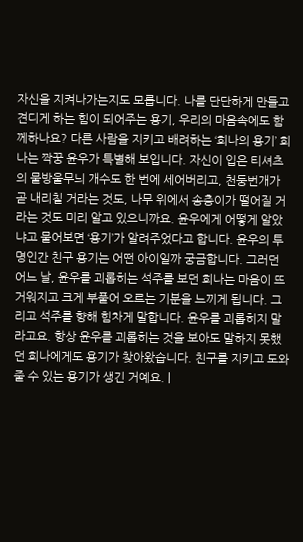자신을 지켜나가는지도 모릅니다. 나를 단단하게 만들고 견디게 하는 힘이 되어주는 용기, 우리의 마음속에도 함께하나요? 다른 사람을 지키고 배려하는 ‘희나의 용기’ 희나는 짝꿍 윤우가 특별해 보입니다. 자신이 입은 티셔츠의 물방울무늬 개수도 한 번에 세어버리고, 천둥번개가 곧 내리칠 거라는 것도, 나무 위에서 송충이가 떨어질 거라는 것도 미리 알고 있으니까요. 윤우에게 어떻게 알았냐고 물어보면 ‘용기’가 알려주었다고 합니다. 윤우의 투명인간 친구 용기는 어떤 아이일까 궁금합니다. 그러던 어느 날, 윤우를 괴롭히는 석주를 보던 희나는 마음이 뜨거워지고 크게 부풀어 오르는 기분을 느끼게 됩니다. 그리고 석주를 향해 힘차게 말합니다. 윤우를 괴롭히지 말라고요. 항상 윤우를 괴롭히는 것을 보아도 말하지 못했던 희나에게도 용기가 찾아왔습니다. 친구를 지키고 도와줄 수 있는 용기가 생긴 거예요. |